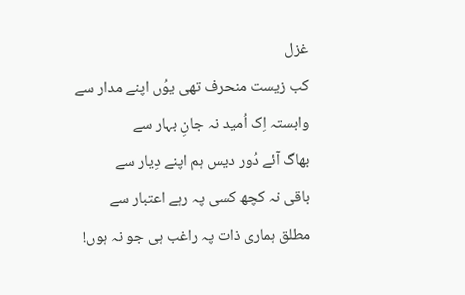غزل
کب زیست منحرف تھی یوُں اپنے مدار سے
وابستہ اِک اُمید نہ جانِ بہار سے
بھاگ آئے دُور دیس ہم اپنے دِیار سے
باقی نہ کچھ کسی پہ رہے اعتبار سے
مطلق ہماری ذات پہ راغب ہی جو نہ ہوں!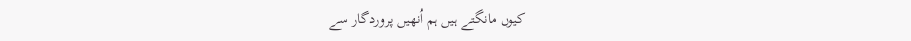کیوں مانگتے ہیں ہم اُنھیں پروردگار سے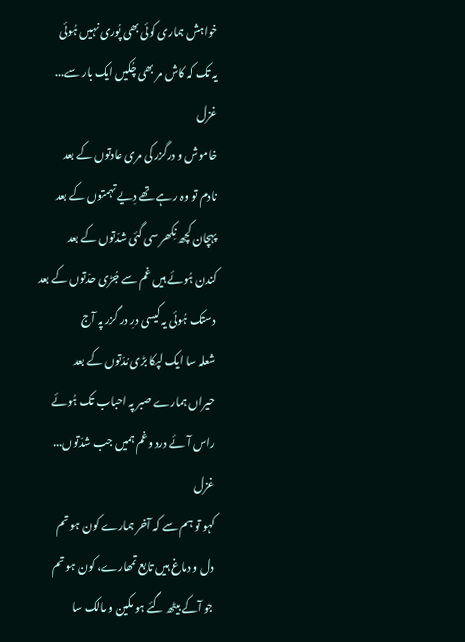خواہش ہماری کوئی بھی پُوری نہیں ہُوئی
یہ تک کہ کاش مر بھی چُکیں ایک بار سے...
غزل
خاموش و درگزر کی مری عادتوں کے بعد
نادم تو وہ ر ہے تھے دِیے تہمتوں کے بعد
پہچان کچھ نِکھر سی گئی شدّتوں کے بعد
کندن ہُوئے ہیں غم سے جُڑی حدّتوں کے بعد
دستک ہُوئی یہ کیسی درِ در گزر پہ آج
شعلہ سا ایک لپکا بڑی مُدّتوں کے بعد
حیراں ہمارے صبر پہ احباب تک ہُوئے
راس آئے درد وغم ہمیں جب شدّتوں...
غزل
کہو تو ہم سے کہ آخر ہمارے کون ہو تم
دل و دماغ ہیں تابع تمھارے، کون ہو تم
جو آکے بیٹھ گئے ہو مکین و مالک سا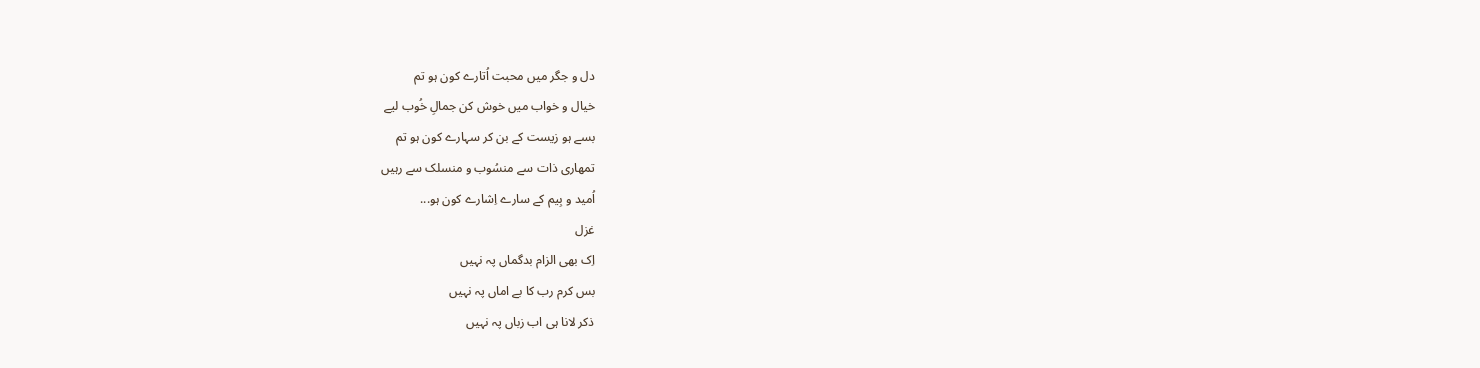دل و جگر میں محبت اُتارے کون ہو تم
خیال و خواب میں خوش کن جمالِ خُوب لیے
بسے ہو زیست کے بن کر سہارے کون ہو تم
تمھاری ذات سے منسُوب و منسلک سے رہیں
اُمید و بِیم کے سارے اِشارے کون ہو...
غزل
اِک بھی الزام بدگماں پہ نہیں
بس کرم رب کا بے اماں پہ نہیں
ذکر لانا ہی اب زباں پہ نہیں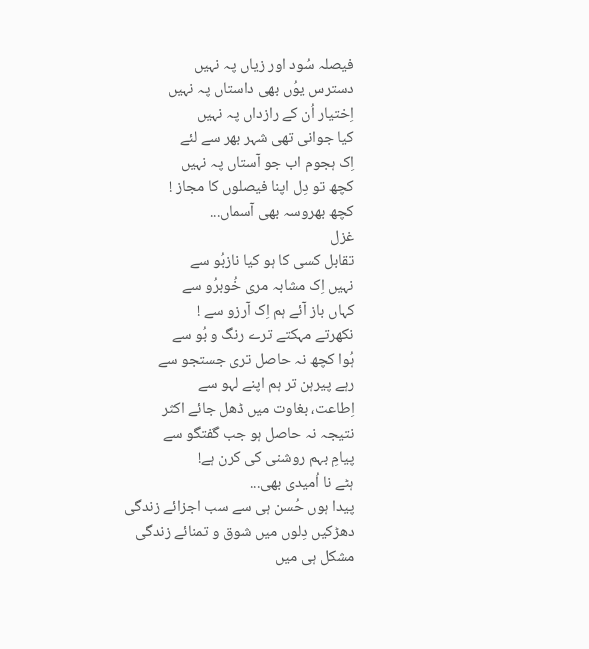فیصلہ سُود اور زیاں پہ نہیں
دسترس یوُں بھی داستاں پہ نہیں
اِختیار اُن کے رازداں پہ نہیں
کیا جوانی تھی شہر بھر سے لئے
اِک ہجوم اب جو آستاں پہ نہیں
کچھ تو دِل اپنا فیصلوں کا مجاز !
کچھ بھروسہ بھی آسماں...
غزل
تقابل کسی کا ہو کیا نازبُو سے
نہیں اِک مشابہ مری خُوبرُو سے
کہاں باز آئے ہم اِک آرزو سے !
نکھرتے مہکتے ترے رنگ و بُو سے
ہُوا کچھ نہ حاصل تری جستجو سے
رہے پیرہن تر ہم اپنے لہو سے
اِطاعت، بغاوت میں ڈھل جائے اکثر
نتیجہ نہ حاصل ہو جب گفتگو سے
پیامِ بہم روشنی کی کرن ہے!
ہٹے نا اُمیدی بھی...
پیدا ہوں حُسن ہی سے سب اجزائے زندگی
دھڑکیں دِلوں میں شوق و تمنائے زندگی
مشکل ہی میں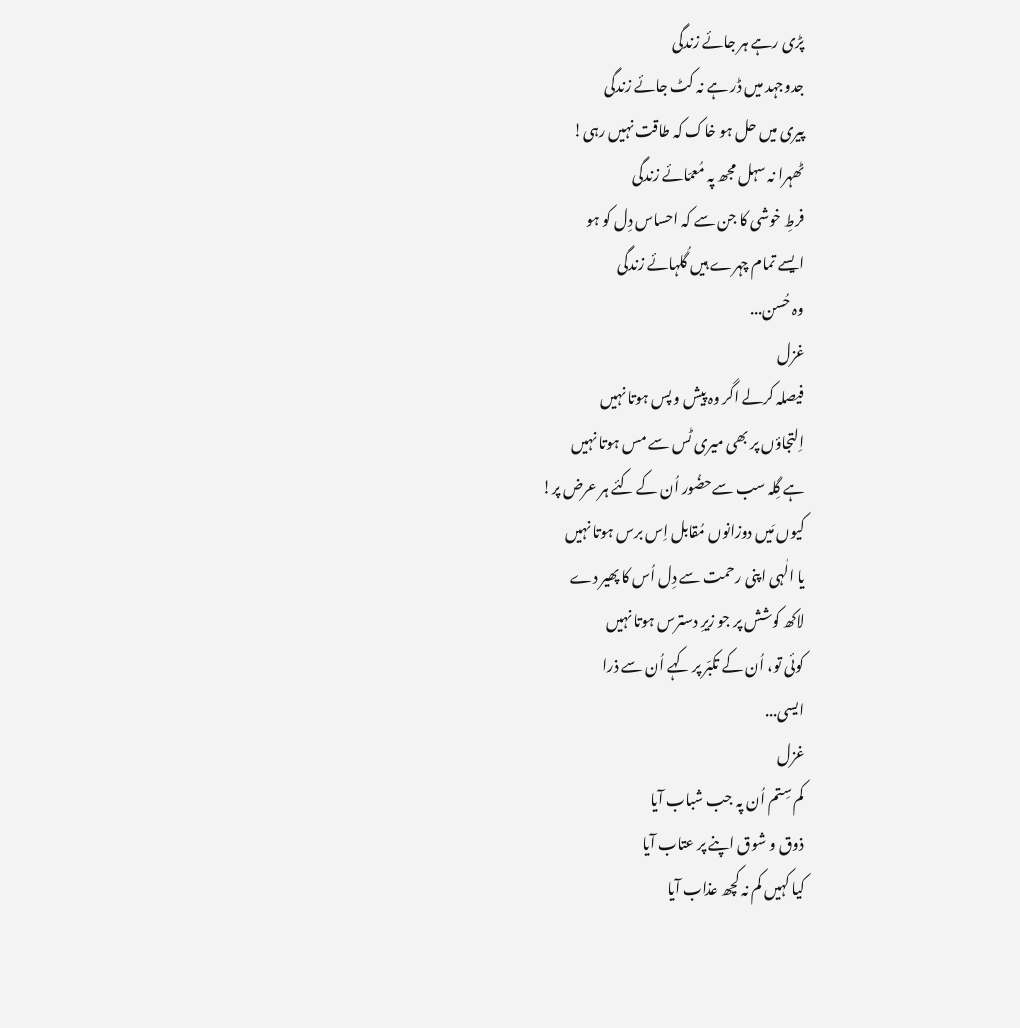پڑی رہے ہر جائے زندگی
جدوجہد میں ڈر ہے نہ کٹ جائے زندگی
پیری میں حل ہو خاک کہ طاقت نہیں رہی!
ٹھہرا نہ سہل مجھ پہ مُعمّائے زندگی
فرطِ خوشی کا جن سے کہ احساس دِل کو ہو
ایسے تمام چہرے ہیں گُلہائے زندگی
وہ حُسن...
غزل
فیصلہ کرلے اگر وہ پیش و پس ہوتا نہیں
اِلتجاؤں پر بھی میری ٹس سے مس ہوتا نہیں
ہے گِلہ سب سےحضُور اُن کے کئے ہر عرض پر!
کیوں مَیں دوزانوں مُقابل اِس برس ہوتا نہیں
یا الٰہی اپنی رحمت سے دِل اُس کا پھیر دے
لاکھ کوشش پر جو زیرِ دسترس ہوتا نہیں
کوئی تو، اُن کے تکبّر پر کہے اُن سے ذرا
ایسی...
غزل
کم سِتم اُن پہ جب شباب آیا
ذوق و شوق اپنے پر عتاب آیا
کیا کہیں کم نہ کچھ عذاب آیا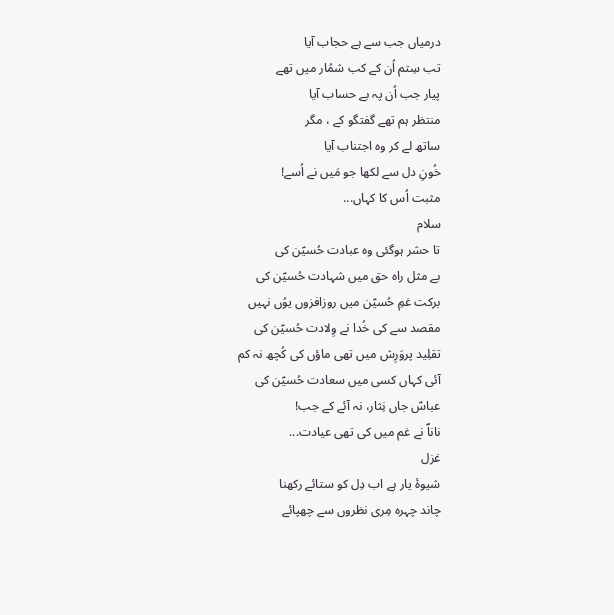درمیاں جب سے ہے حجاب آیا
تب سِتم اُن کے کب شمُار میں تھے
پیار جب اُن پہ بے حساب آیا
منتظر ہم تھے گفتگو کے ، مگر
ساتھ لے کر وہ اجتناب آیا
خُونِ دل سے لکھا جو مَیں نے اُسے!
مثبت اُس کا کہاں...
سلام
تا حشر ہوگئی وہ عبادت حُسیؑن کی
بے مثل راہ حق میں شہادت حُسیؑن کی
برکت غمِ حُسیؑن میں روزافزوں یوُں نہیں
مقصد سے کی خُدا نے وِلادت حُسیؑن کی
تقلِید پروَرِش میں تھی ماؤں کی کُچھ نہ کم
آئی کہاں کسی میں سعادت حُسیؑن کی
عباسؑ جاں نِثار، نہ آئے کے جب!
ناناؐ نے غم میں کی تھی عیادت...
غزل
شیوۂ یار ہے اب دِل کو ستائے رکھنا
چاند چہرہ مِری نظروں سے چھپائے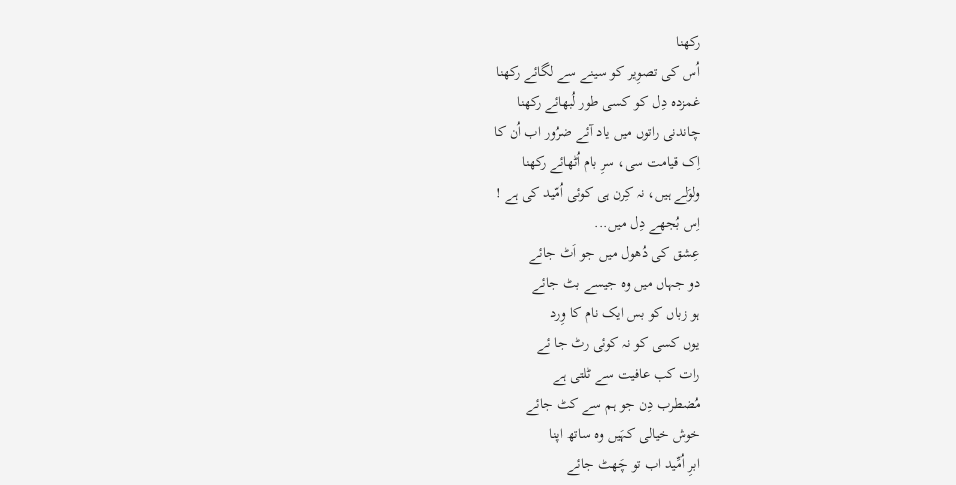رکھنا
اُس کی تصوِیر کو سینے سے لگائے رکھنا
غمزدہ دِل کو کسی طور لُبھائے رکھنا
چاندنی راتوں میں یاد آئے ضرُور اب اُن کا
اِک قیامت سی، سرِ بام اُٹھائے رکھنا
ولوَلے ہیں، نہ کِرن ہی کوئی اُمّید کی ہے !
اِس بُجھے دِل میں...
عِشق کی دُھول میں جو اَٹ جائے
دو جہاں میں وہ جیسے بٹ جائے
ہو زباں کو بس ایک نام کا وِرد
یوں کسی کو نہ کوئی رٹ جا ئے
رات کب عافیت سے ٹلتی ہے
مُضطرب دِن جو ہم سے کٹ جائے
خوش خیالی کہَیں وہ ساتھ اپنا
ابرِ اُمِّید اب تو چَھٹ جائے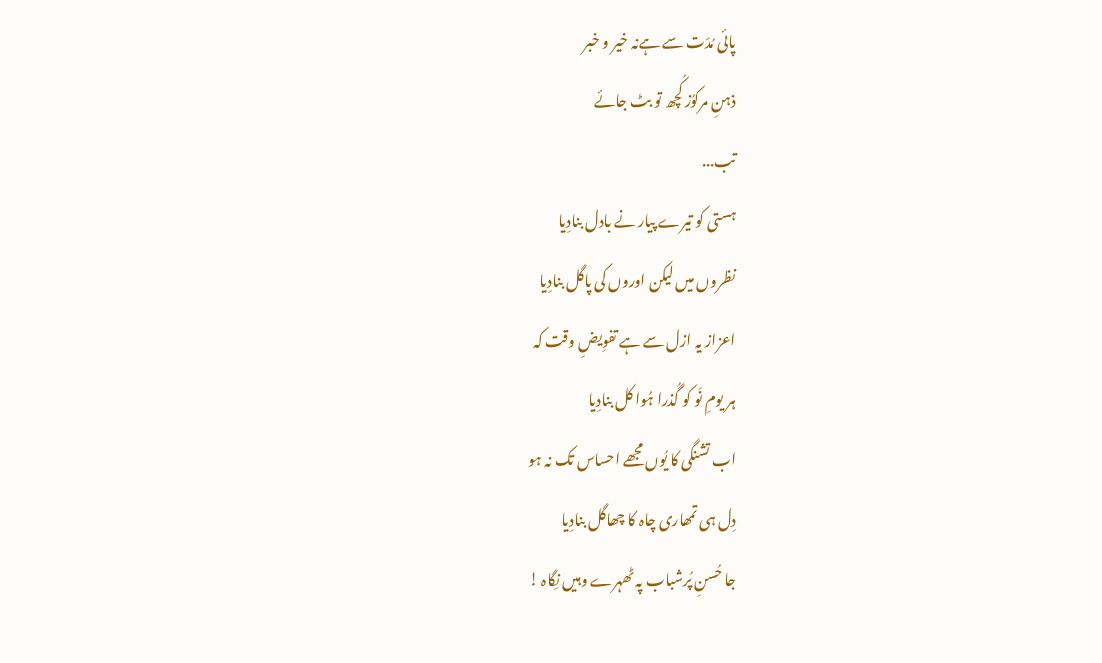پائی مُدّت سے ہےنہ خیر و خبر
ذہنِ مرکوُز کُچھ تو بٹ جائے
تب...
ہستی کو تیرے پیار نے بادل بنادِیا
نظروں میں لیکن اوروں کی پاگل بنادِیا
اعزاز یہ ازل سے ہے تفوِیضِ وقت کہ
ہر یومِ نَو کو گُذرا ہُوا کل بنادِیا
اب تشنگی کا یُوں مجھے احساس تک نہ ہو
دِل ہی تمھاری چاہ کا چھاگل بنادِیا
جا حُسنِ پُرشباب پہ ٹھہرے وہیں نِگاہ !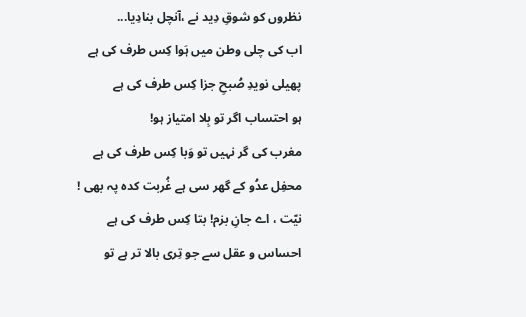نظروں کو شوقِ دِید نے ،آنچل بنادِیا...
اب کی چلی وطن میں ہَوا کِس طرف کی ہے
پھیلی نویدِ صُبحِ جزا کِس طرف کی ہے
ہو احتساب اگر تو بِلا امتیاز ہو!
مغرب کی گر نہیں تو وَبا کِس طرف کی ہے
محفِل عدُو کے گھر سی ہے غُربت کدہ پہ بھی !
نیّت ، اے جانِ بزم! بتا کِس طرف کی ہے
احساس و عقل سے جو تِری بالا تر ہے تو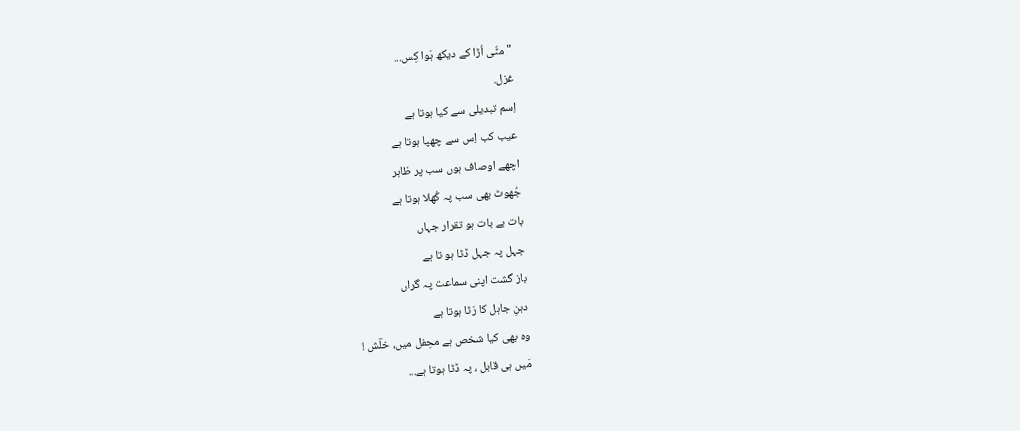"مٹّی اُڑا کے دیکھ ہَوا کِس...
غزل.
اِسم تبدیلی سے کیا ہوتا ہے
عیب کب اِس سے چھپا ہوتا ہے
اچھے اوصاف ہوں سب پر ظاہر
جُھوٹ بھی سب پہ کُھلا ہوتا ہے
بات بے بات ہو تقرار جہاں
جہل پہ جہل ڈٹا ہو تا ہے
باز گشت اپنی سماعت پہ گراں
دہنِ جاہل کا رَٹا ہوتا ہے
وہ بھی کیا شخص ہے محِفل میں، خلؔش !
مَیں ہی قابل ، پہ ڈٹا ہوتا ہے...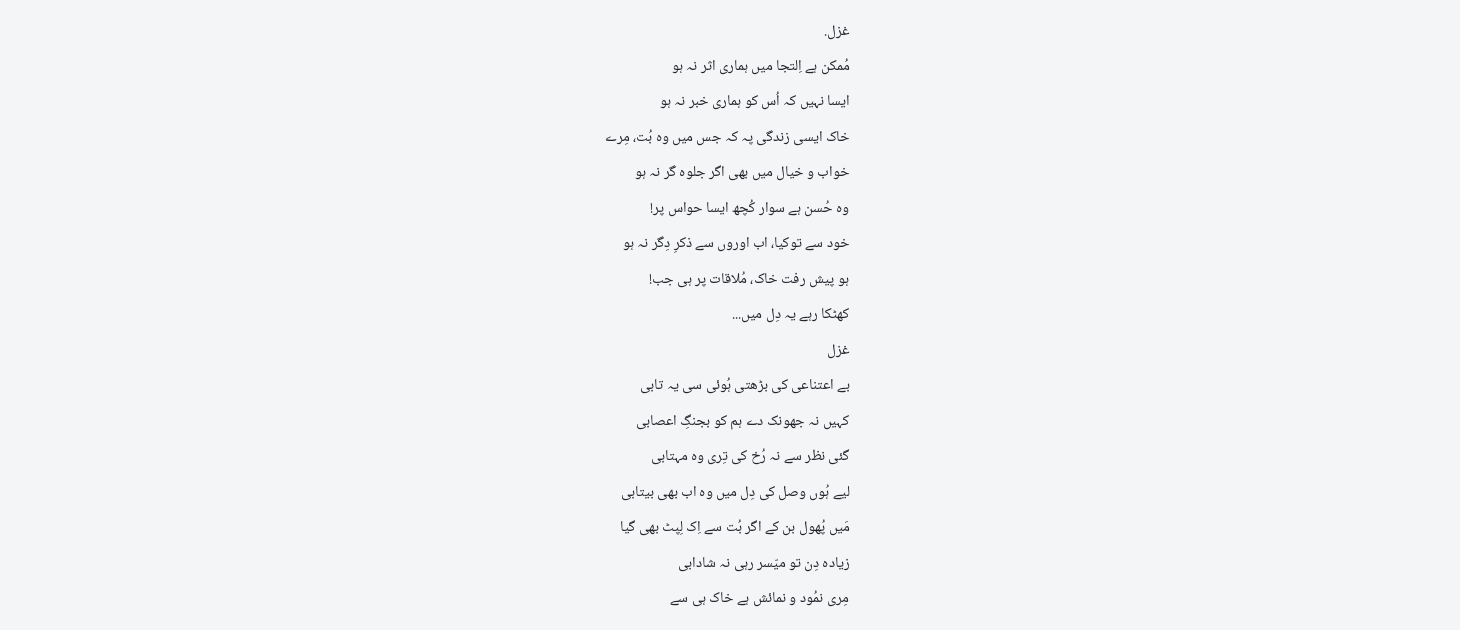غزل.
مُمکن ہے اِلتجا میں ہماری اثر نہ ہو
ایسا نہیں کہ اُس کو ہماری خبر نہ ہو
خاک ایسی زندگی پہ کہ جس میں وہ بُت، مِرے
خواب و خیال میں بھی اگر جلوہ گر نہ ہو
وہ حُسن ہے سوار کُچھ ایسا حواس پر!
خود سے توکیا، اب اوروں سے ذکرِ دِگر نہ ہو
ہو پیش رفت خاک، مُلاقات پر ہی جب!
کھٹکا رہے یہ دِل میں...
غزل
بے اعتناعی کی بڑھتی ہُوئی سی یہ تابی
کہیں نہ جھونک دے ہم کو بجنگِ اعصابی
گئی نظر سے نہ رُخ کی تِری وہ مہتابی
لیے ہُوں وصل کی دِل میں وہ اب بھی بیتابی
مَیں پُھول بن کے اگر بُت سے اِک لِپٹ بھی گیا
زیادہ دِن تو میّسر رہی نہ شادابی
مِری نمُود و نمائش ہے خاک ہی سے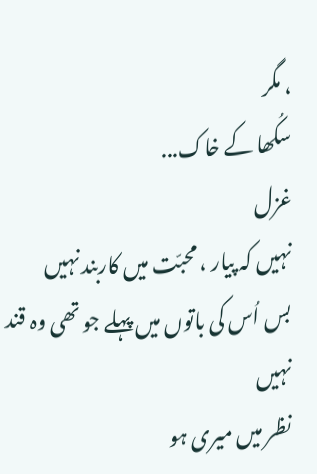، مگر
سکُھا کے خاک...
غزل
نہیں کہ پیار ، محبّت میں کاربند نہیں
بس اُس کی باتوں میں پہلے جو تھی وہ قند نہیں
نظر میں میری ہو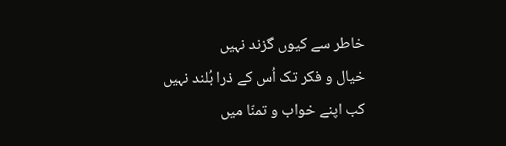خاطر سے کیوں گزند نہیں
خیال و فکر تک اُس کے ذرا بُلند نہیں
کب اپنے خواب و تمنّا میں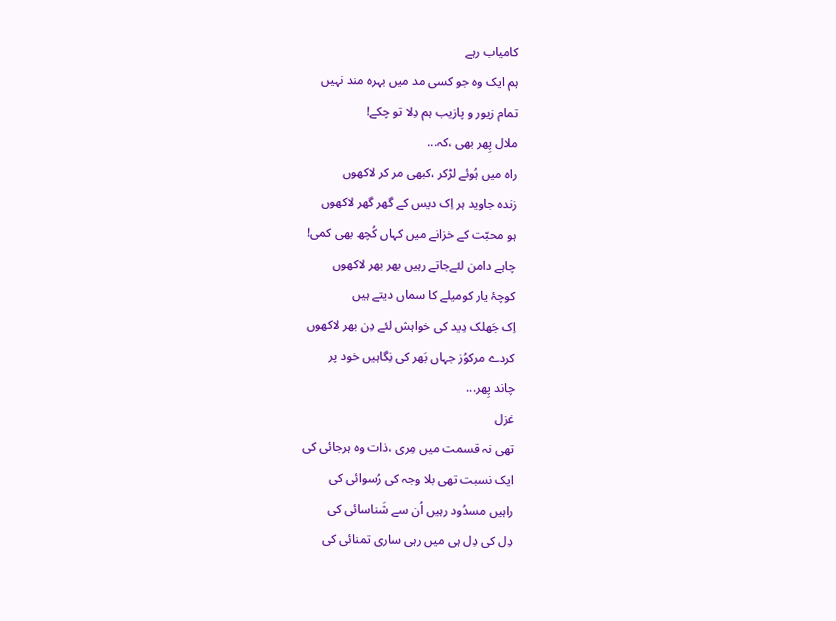کامیاب رہے
ہم ایک وہ جو کسی مد میں بہرہ مند نہیں
تمام زیور و پازیب ہم دِلا تو چکے!
ملال پِھر بھی ،کہ...
راہ میں ہُوئے لڑکر ،کبھی مر کر لاکھوں
زندہ جاوید ہر اِک دیس کے گھر گھر لاکھوں
ہو محبّت کے خزانے میں کہاں کُچھ بھی کمی!
چاہے دامن لئےجاتے رہیں بھر بھر لاکھوں
کوچۂ یار کومیلے کا سماں دیتے ہیں
اِک جَھلک دِید کی خواہش لئے دِن بھر لاکھوں
کردے مرکوُز جہاں بَھر کی نِگاہیں خود پر
چاند پِھر...
غزل
تھی نہ قسمت میں مِری ،ذات وہ ہرجائی کی
ایک نسبت تھی بلا وجہ کی رُسوائی کی
راہیں مسدُود رہیں اُن سے شَناسائی کی
دِل کی دِل ہی میں رہی ساری تمنائی کی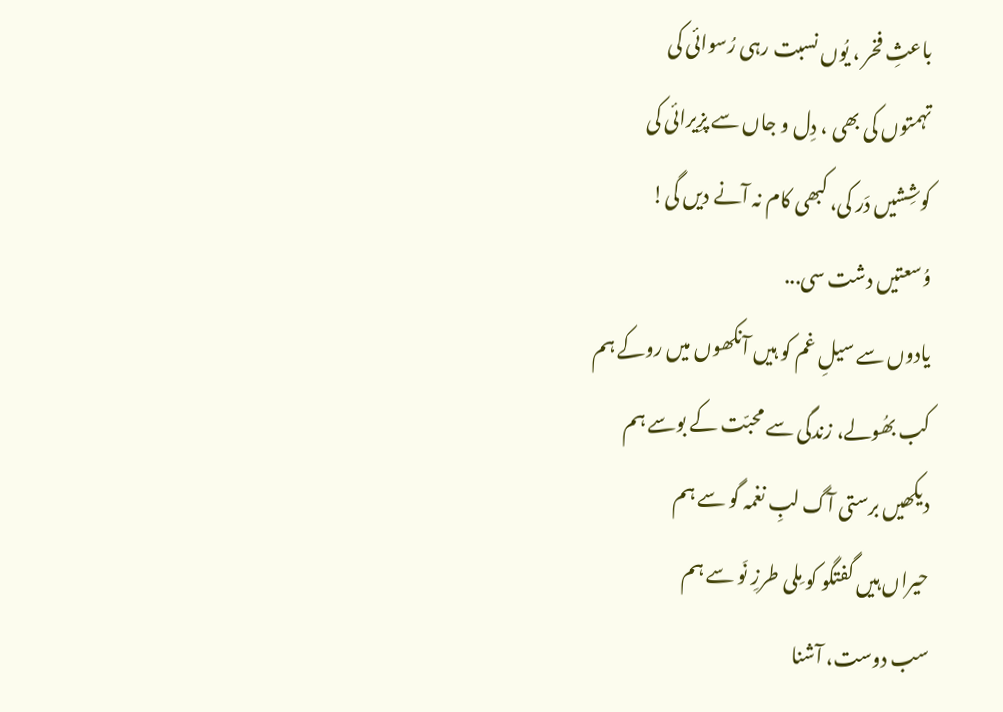باعثِ فخر ، یُوں نسبت رہی رُسوائی کی
تہمتوں کی بھی ، دِل و جاں سے پزِیرائی کی
کوشِشیں دَر کی، کبھی کام نہ آنے دیں گی!
وُسعتیں دشت سی...
یادوں سے سیلِ غم کو ہیں آنکھوں میں روکے ہم
کب بھُولے، زندگی سے محبّت کے بوسے ہم
دیکھیں برستی آگ لبِ نغمہ گو سے ہم
حیراں ہیں گفتگو کو مِلی طرزِ نَو سے ہم
سب دوست، آشنا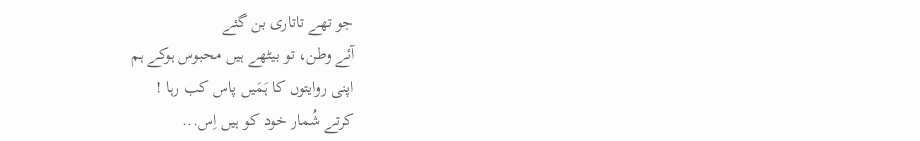جو تھے تاتاری بن گئے
آئے وطن، تو بیٹھے ہیں محبوس ہوکے ہم
اپنی روایتوں کا ہَمَیں پاس کب رہا !
کرتے شُمار خود کو ہیں اِس...